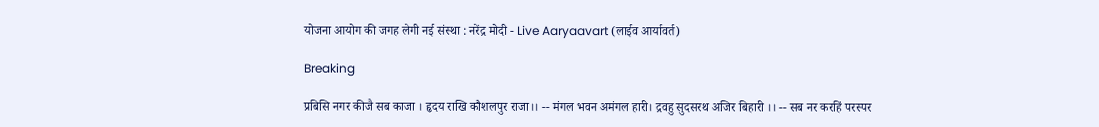योजना आयोग की जगह लेगी नई संस्था : नरेंद्र मोदी - Live Aaryaavart (लाईव आर्यावर्त)

Breaking

प्रबिसि नगर कीजै सब काजा । हृदय राखि कौशलपुर राजा।। -- मंगल भवन अमंगल हारी। द्रवहु सुदसरथ अजिर बिहारी ।। -- सब नर करहिं परस्पर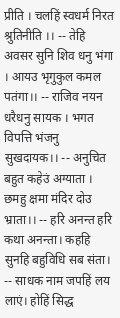प्रीति । चलहिं स्वधर्म निरत श्रुतिनीति ।। -- तेहि अवसर सुनि शिव धनु भंगा । आयउ भृगुकुल कमल पतंगा।। -- राजिव नयन धरैधनु सायक । भगत विपत्ति भंजनु सुखदायक।। -- अनुचित बहुत कहेउं अग्याता । छमहु क्षमा मंदिर दोउ भ्राता।। -- हरि अनन्त हरि कथा अनन्ता। कहहि सुनहि बहुविधि सब संता। -- साधक नाम जपहिं लय लाएं। होहिं सिद्ध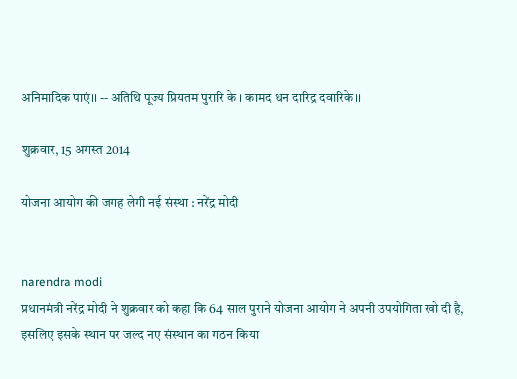अनिमादिक पाएं।। -- अतिथि पूज्य प्रियतम पुरारि के । कामद धन दारिद्र दवारिके।।

शुक्रवार, 15 अगस्त 2014

योजना आयोग की जगह लेगी नई संस्था : नरेंद्र मोदी


narendra modi
प्रधानमंत्री नरेंद्र मोदी ने शुक्रवार को कहा कि 64 साल पुराने योजना आयोग ने अपनी उपयोगिता खो दी है, इसलिए इसके स्थान पर जल्द नए संस्थान का गठन किया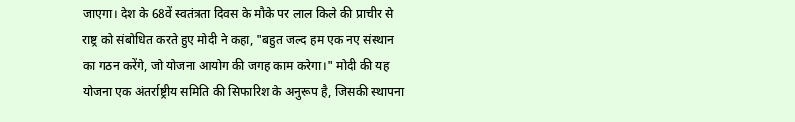जाएगा। देश के 68वें स्वतंत्रता दिवस के मौके पर लाल किले की प्राचीर से राष्ट्र को संबोधित करते हुए मोदी ने कहा, "बहुत जल्द हम एक नए संस्थान का गठन करेंगे, जो योजना आयोग की जगह काम करेगा।" मोदी की यह योजना एक अंतर्राष्ट्रीय समिति की सिफारिश के अनुरूप है, जिसकी स्थापना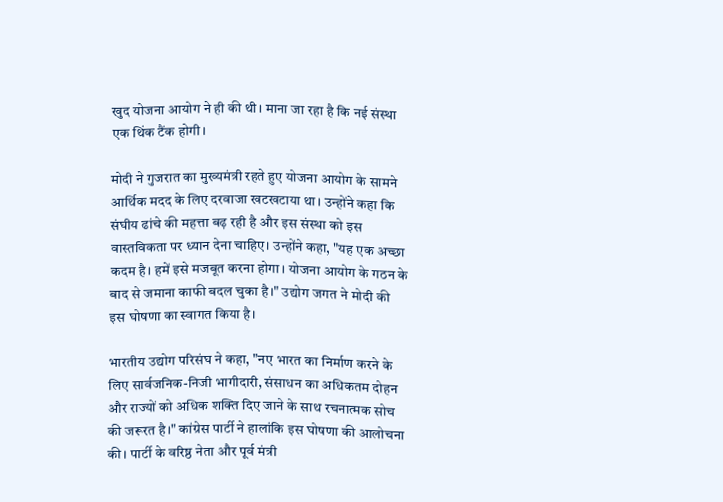खुद योजना आयोग ने ही की थी। माना जा रहा है कि नई संस्था एक थिंक टैंक होगी।

मोदी ने गुजरात का मुख्यमंत्री रहते हुए योजना आयोग के सामने आर्थिक मदद के लिए दरवाजा खटखटाया था। उन्होंने कहा कि संघीय ढांचे की महत्ता बढ़ रही है और इस संस्था को इस वास्तविकता पर ध्यान देना चाहिए। उन्होंने कहा, "यह एक अच्छा कदम है। हमें इसे मजबूत करना होगा। योजना आयोग के गठन के बाद से जमाना काफी बदल चुका है।" उद्योग जगत ने मोदी की इस घोषणा का स्वागत किया है।

भारतीय उद्योग परिसंघ ने कहा, "नए भारत का निर्माण करने के लिए सार्वजनिक-निजी भागीदारी, संसाधन का अधिकतम दोहन और राज्यों को अधिक शक्ति दिए जाने के साथ रचनात्मक सोच की जरूरत है।" कांग्रेस पार्टी ने हालांकि इस घोषणा की आलोचना की। पार्टी के वरिष्ठ नेता और पूर्व मंत्री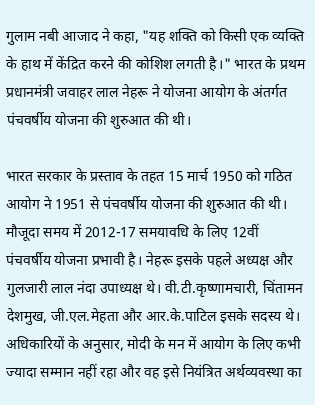गुलाम नबी आजाद ने कहा, "यह शक्ति को किसी एक व्यक्ति के हाथ में केंद्रित करने की कोशिश लगती है।" भारत के प्रथम प्रधानमंत्री जवाहर लाल नेहरू ने योजना आयोग के अंतर्गत पंचवर्षीय योजना की शुरुआत की थी।

भारत सरकार के प्रस्ताव के तहत 15 मार्च 1950 को गठित आयोग ने 1951 से पंचवर्षीय योजना की शुरुआत की थी।  मौजूदा समय में 2012-17 समयावधि के लिए 12वीं पंचवर्षीय योजना प्रभावी है। नेहरू इसके पहले अध्यक्ष और गुलजारी लाल नंदा उपाध्यक्ष थे। वी.टी.कृष्णामचारी, चिंतामन देशमुख, जी.एल.मेहता और आर.के.पाटिल इसके सदस्य थे।  अधिकारियों के अनुसार, मोदी के मन में आयोग के लिए कभी ज्यादा सम्मान नहीं रहा और वह इसे नियंत्रित अर्थव्यवस्था का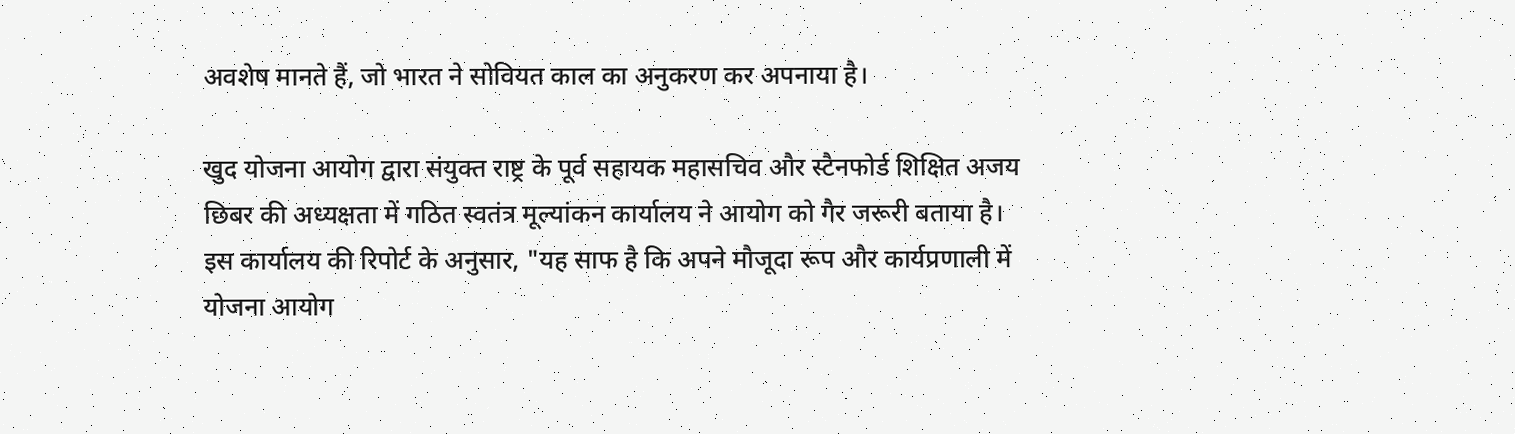अवशेष मानते हैं, जो भारत ने सोवियत काल का अनुकरण कर अपनाया है।

खुद योजना आयोग द्वारा संयुक्त राष्ट्र के पूर्व सहायक महासचिव और स्टैनफोर्ड शिक्षित अजय छिबर की अध्यक्षता में गठित स्वतंत्र मूल्यांकन कार्यालय ने आयोग को गैर जरूरी बताया है। इस कार्यालय की रिपोर्ट के अनुसार, "यह साफ है कि अपने मौजूदा रूप और कार्यप्रणाली में योजना आयोग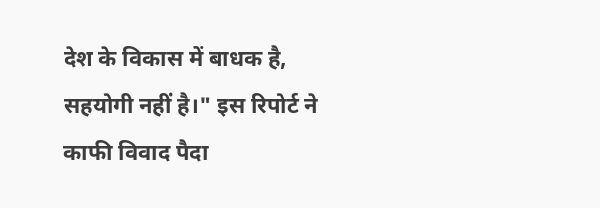देश के विकास में बाधक है, सहयोगी नहीं है।" इस रिपोर्ट ने काफी विवाद पैदा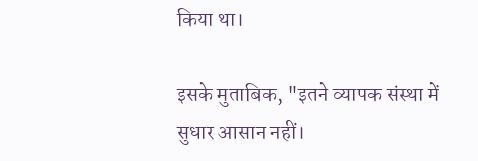किया था।

इसके मुताबिक, "इतने व्यापक संस्था में सुधार आसान नहीं।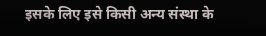इसके लिए इसे किसी अन्य संस्था के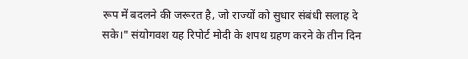रूप में बदलने की जरूरत है, जो राज्यों को सुधार संबंधी सलाह दे सके।" संयोगवश यह रिपोर्ट मोदी के शपथ ग्रहण करने के तीन दिन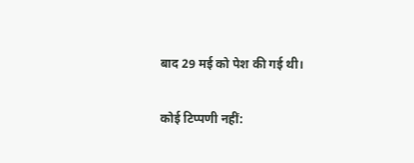बाद 29 मई को पेश की गई थी।

कोई टिप्पणी नहीं: